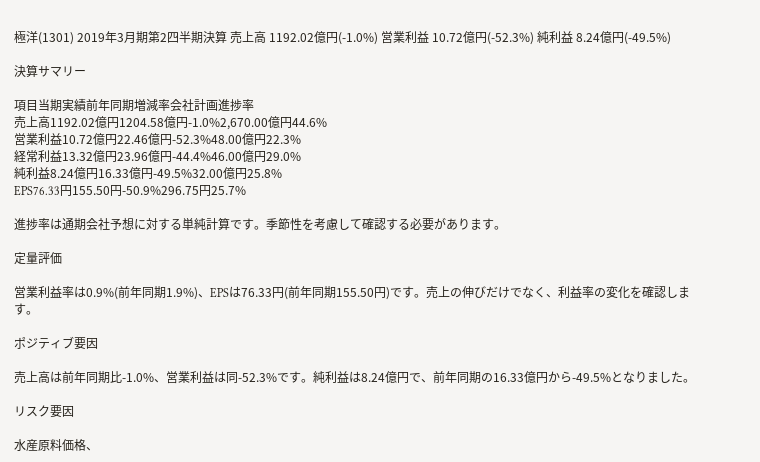極洋(1301) 2019年3月期第2四半期決算 売上高 1192.02億円(-1.0%) 営業利益 10.72億円(-52.3%) 純利益 8.24億円(-49.5%)

決算サマリー

項目当期実績前年同期増減率会社計画進捗率
売上高1192.02億円1204.58億円-1.0%2,670.00億円44.6%
営業利益10.72億円22.46億円-52.3%48.00億円22.3%
経常利益13.32億円23.96億円-44.4%46.00億円29.0%
純利益8.24億円16.33億円-49.5%32.00億円25.8%
EPS76.33円155.50円-50.9%296.75円25.7%

進捗率は通期会社予想に対する単純計算です。季節性を考慮して確認する必要があります。

定量評価

営業利益率は0.9%(前年同期1.9%)、EPSは76.33円(前年同期155.50円)です。売上の伸びだけでなく、利益率の変化を確認します。

ポジティブ要因

売上高は前年同期比-1.0%、営業利益は同-52.3%です。純利益は8.24億円で、前年同期の16.33億円から-49.5%となりました。

リスク要因

水産原料価格、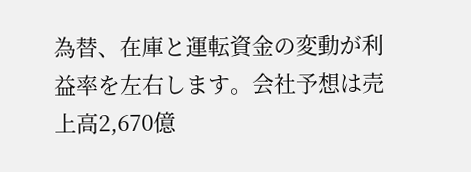為替、在庫と運転資金の変動が利益率を左右します。会社予想は売上高2,670億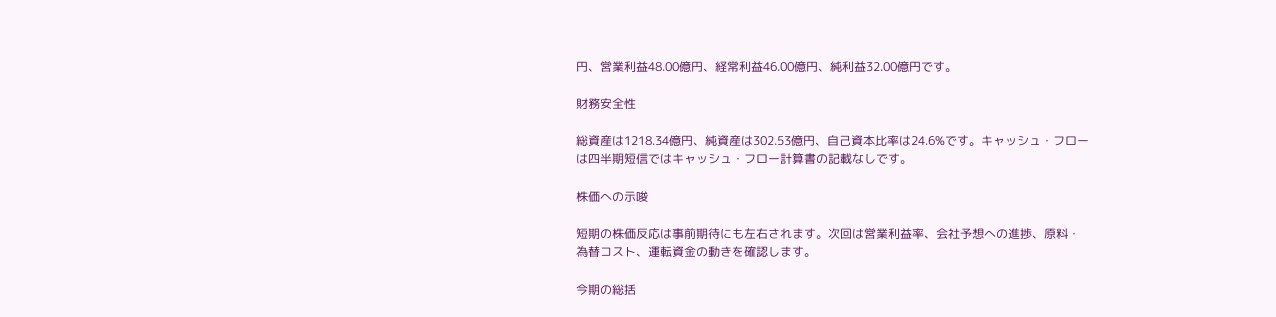円、営業利益48.00億円、経常利益46.00億円、純利益32.00億円です。

財務安全性

総資産は1218.34億円、純資産は302.53億円、自己資本比率は24.6%です。キャッシュ・フローは四半期短信ではキャッシュ・フロー計算書の記載なしです。

株価への示唆

短期の株価反応は事前期待にも左右されます。次回は営業利益率、会社予想への進捗、原料・為替コスト、運転資金の動きを確認します。

今期の総括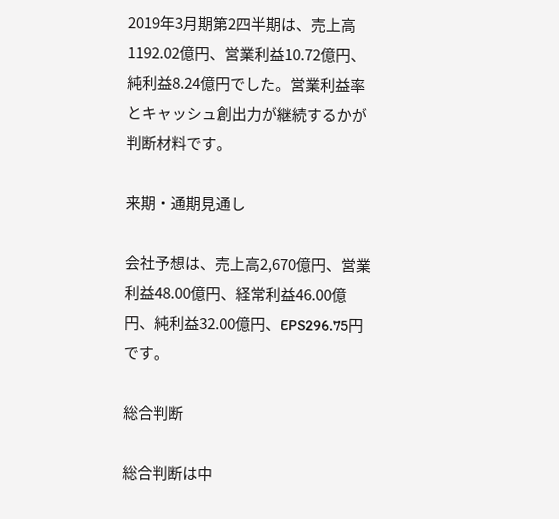2019年3月期第2四半期は、売上高1192.02億円、営業利益10.72億円、純利益8.24億円でした。営業利益率とキャッシュ創出力が継続するかが判断材料です。

来期・通期見通し

会社予想は、売上高2,670億円、営業利益48.00億円、経常利益46.00億円、純利益32.00億円、EPS296.75円です。

総合判断

総合判断は中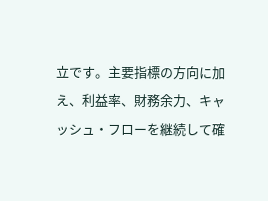立です。主要指標の方向に加え、利益率、財務余力、キャッシュ・フローを継続して確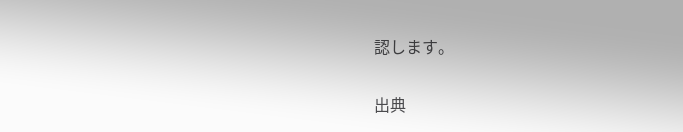認します。

出典